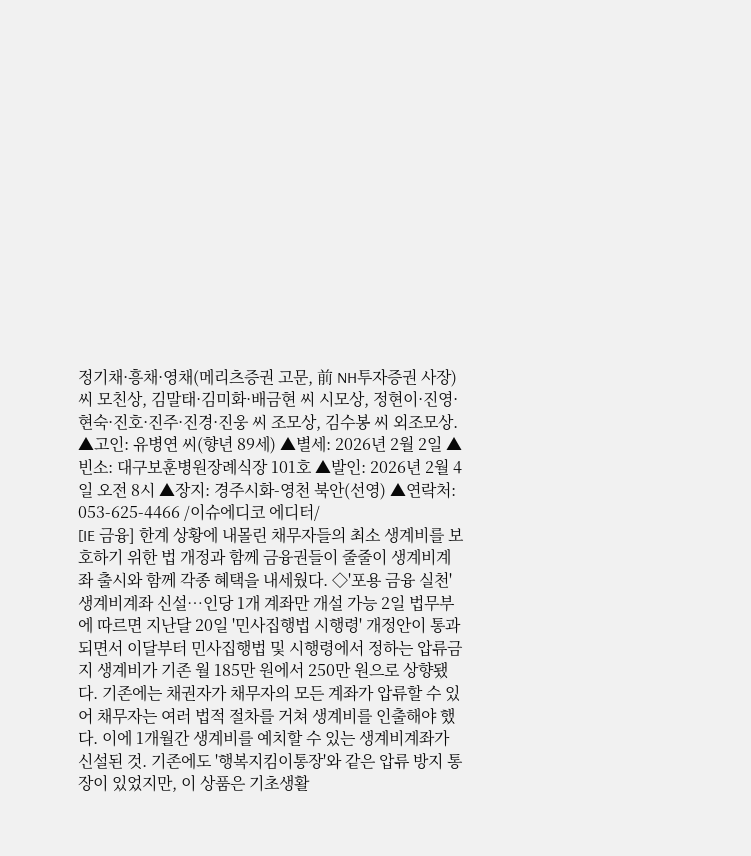정기채·흥채·영채(메리츠증권 고문, 前 NH투자증권 사장) 씨 모친상, 김말태·김미화·배금현 씨 시모상, 정현이·진영·현숙·진호·진주·진경·진웅 씨 조모상, 김수봉 씨 외조모상. ▲고인: 유병연 씨(향년 89세) ▲별세: 2026년 2월 2일 ▲빈소: 대구보훈병원장례식장 101호 ▲발인: 2026년 2월 4일 오전 8시 ▲장지: 경주시화-영천 북안(선영) ▲연락처: 053-625-4466 /이슈에디코 에디터/
[IE 금융] 한계 상황에 내몰린 채무자들의 최소 생계비를 보호하기 위한 법 개정과 함께 금융권들이 줄줄이 생계비계좌 출시와 함께 각종 혜택을 내세웠다. ◇'포용 금융 실천' 생계비계좌 신설…인당 1개 계좌만 개설 가능 2일 법무부에 따르면 지난달 20일 '민사집행법 시행령' 개정안이 통과되면서 이달부터 민사집행법 및 시행령에서 정하는 압류금지 생계비가 기존 월 185만 원에서 250만 원으로 상향됐다. 기존에는 채권자가 채무자의 모든 계좌가 압류할 수 있어 채무자는 여러 법적 절차를 거쳐 생계비를 인출해야 했다. 이에 1개월간 생계비를 예치할 수 있는 생계비계좌가 신설된 것. 기존에도 '행복지킴이통장'와 같은 압류 방지 통장이 있었지만, 이 상품은 기초생활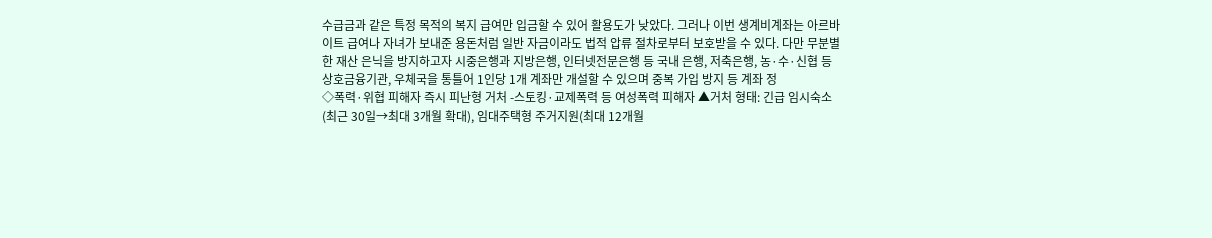수급금과 같은 특정 목적의 복지 급여만 입금할 수 있어 활용도가 낮았다. 그러나 이번 생계비계좌는 아르바이트 급여나 자녀가 보내준 용돈처럼 일반 자금이라도 법적 압류 절차로부터 보호받을 수 있다. 다만 무분별한 재산 은닉을 방지하고자 시중은행과 지방은행, 인터넷전문은행 등 국내 은행, 저축은행, 농·수·신협 등 상호금융기관, 우체국을 통틀어 1인당 1개 계좌만 개설할 수 있으며 중복 가입 방지 등 계좌 정
◇폭력·위협 피해자 즉시 피난형 거처 -스토킹·교제폭력 등 여성폭력 피해자 ▲거처 형태: 긴급 임시숙소(최근 30일→최대 3개월 확대), 임대주택형 주거지원(최대 12개월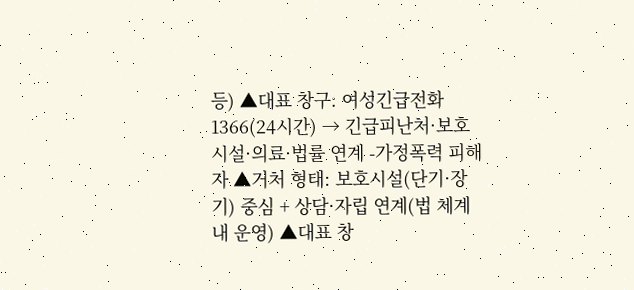등) ▲대표 창구: 여성긴급전화 1366(24시간) → 긴급피난처·보호시설·의료·법률 연계 -가정폭력 피해자 ▲거처 형태: 보호시설(단기·장기) 중심 + 상담·자립 연계(법 체계 내 운영) ▲대표 창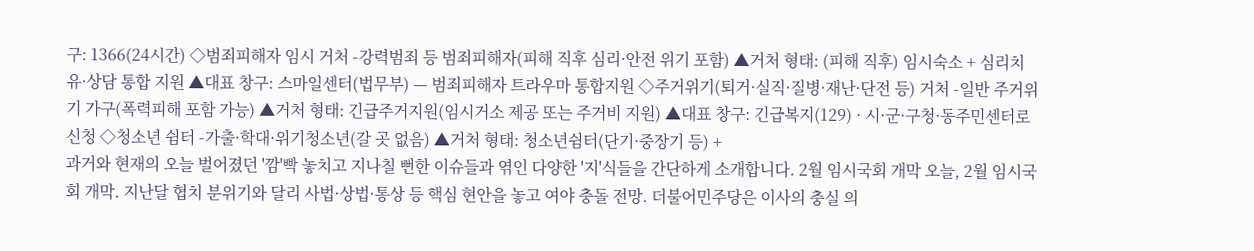구: 1366(24시간) ◇범죄피해자 임시 거처 -강력범죄 등 범죄피해자(피해 직후 심리·안전 위기 포함) ▲거처 형태: (피해 직후) 임시숙소 + 심리치유·상담 통합 지원 ▲대표 창구: 스마일센터(법무부) — 범죄피해자 트라우마 통합지원 ◇주거위기(퇴거·실직·질병·재난·단전 등) 거처 -일반 주거위기 가구(폭력피해 포함 가능) ▲거처 형태: 긴급주거지원(임시거소 제공 또는 주거비 지원) ▲대표 창구: 긴급복지(129) · 시·군·구청·동주민센터로 신청 ◇청소년 쉼터 -가출·학대·위기청소년(갈 곳 없음) ▲거처 형태: 청소년쉼터(단기·중장기 등) +
과거와 현재의 오늘 벌어졌던 '깜'빡 놓치고 지나칠 뻔한 이슈들과 엮인 다양한 '지'식들을 간단하게 소개합니다. 2월 임시국회 개막 오늘, 2월 임시국회 개막. 지난달 협치 분위기와 달리 사법·상법·통상 등 핵심 현안을 놓고 여야 충돌 전망. 더불어민주당은 이사의 충실 의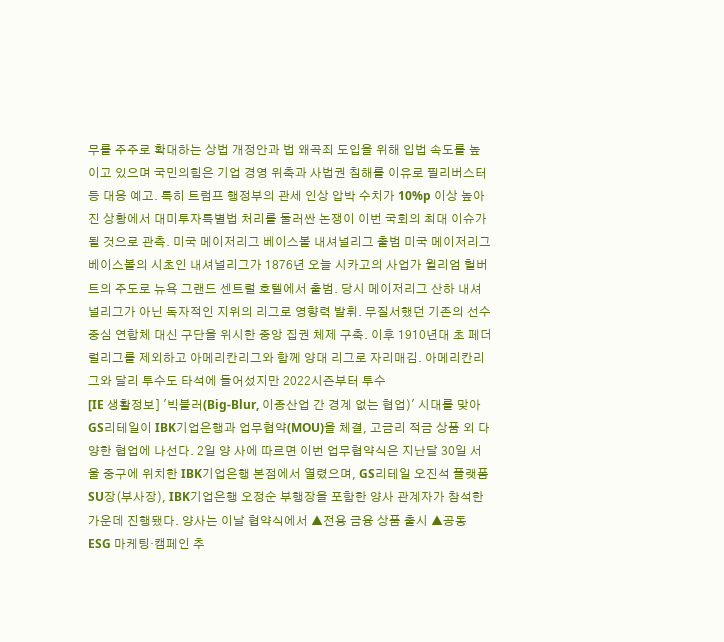무를 주주로 확대하는 상법 개정안과 법 왜곡죄 도입을 위해 입법 속도를 높이고 있으며 국민의힘은 기업 경영 위축과 사법권 침해를 이유로 필리버스터 등 대응 예고. 특히 트럼프 행정부의 관세 인상 압박 수치가 10%p 이상 높아진 상황에서 대미투자특별법 처리를 둘러싼 논쟁이 이번 국회의 최대 이슈가 될 것으로 관측. 미국 메이저리그 베이스볼 내셔널리그 출범 미국 메이저리그 베이스볼의 시초인 내셔널리그가 1876년 오늘 시카고의 사업가 윌리엄 헐버트의 주도로 뉴욕 그랜드 센트럴 호텔에서 출범. 당시 메이저리그 산하 내셔널리그가 아닌 독자적인 지위의 리그로 영향력 발휘. 무질서했던 기존의 선수 중심 연합체 대신 구단을 위시한 중앙 집권 체제 구축. 이후 1910년대 초 페더럴리그를 제외하고 아메리칸리그와 함께 양대 리그로 자리매김. 아메리칸리그와 달리 투수도 타석에 들어섰지만 2022시즌부터 투수
[IE 생활정보] '빅블러(Big-Blur, 이종산업 간 경계 없는 협업)' 시대를 맞아 GS리테일이 IBK기업은행과 업무협약(MOU)을 체결, 고금리 적금 상품 외 다양한 협업에 나선다. 2일 양 사에 따르면 이번 업무협약식은 지난달 30일 서울 중구에 위치한 IBK기업은행 본점에서 열렸으며, GS리테일 오진석 플랫폼SU장(부사장), IBK기업은행 오정순 부행장을 포함한 양사 관계자가 참석한 가운데 진행됐다. 양사는 이날 협약식에서 ▲전용 금융 상품 출시 ▲공동 ESG 마케팅·캠페인 추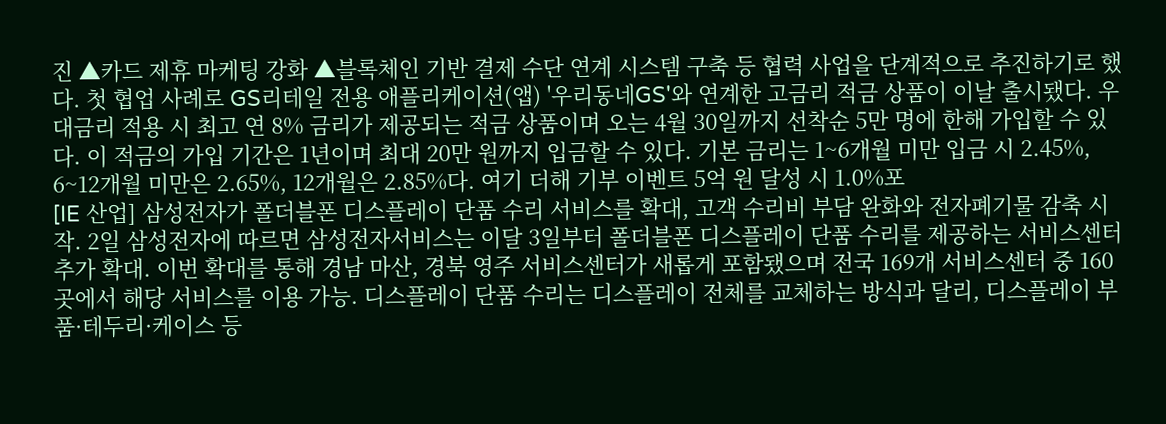진 ▲카드 제휴 마케팅 강화 ▲블록체인 기반 결제 수단 연계 시스템 구축 등 협력 사업을 단계적으로 추진하기로 했다. 첫 협업 사례로 GS리테일 전용 애플리케이션(앱) '우리동네GS'와 연계한 고금리 적금 상품이 이날 출시됐다. 우대금리 적용 시 최고 연 8% 금리가 제공되는 적금 상품이며 오는 4월 30일까지 선착순 5만 명에 한해 가입할 수 있다. 이 적금의 가입 기간은 1년이며 최대 20만 원까지 입금할 수 있다. 기본 금리는 1~6개월 미만 입금 시 2.45%, 6~12개월 미만은 2.65%, 12개월은 2.85%다. 여기 더해 기부 이벤트 5억 원 달성 시 1.0%포
[IE 산업] 삼성전자가 폴더블폰 디스플레이 단품 수리 서비스를 확대, 고객 수리비 부담 완화와 전자폐기물 감축 시작. 2일 삼성전자에 따르면 삼성전자서비스는 이달 3일부터 폴더블폰 디스플레이 단품 수리를 제공하는 서비스센터 추가 확대. 이번 확대를 통해 경남 마산, 경북 영주 서비스센터가 새롭게 포함됐으며 전국 169개 서비스센터 중 160곳에서 해당 서비스를 이용 가능. 디스플레이 단품 수리는 디스플레이 전체를 교체하는 방식과 달리, 디스플레이 부품·테두리·케이스 등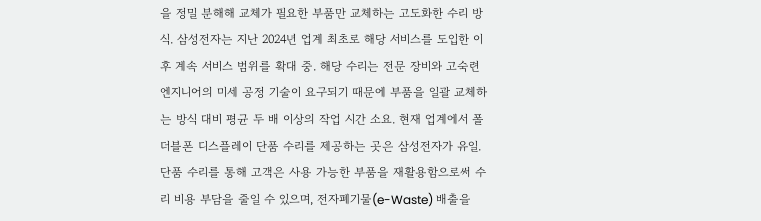을 정밀 분해해 교체가 필요한 부품만 교체하는 고도화한 수리 방식. 삼성전자는 지난 2024년 업계 최초로 해당 서비스를 도입한 이후 계속 서비스 범위를 확대 중. 해당 수리는 전문 장비와 고숙련 엔지니어의 미세 공정 기술이 요구되기 때문에 부품을 일괄 교체하는 방식 대비 평균 두 배 이상의 작업 시간 소요. 현재 업계에서 폴더블폰 디스플레이 단품 수리를 제공하는 곳은 삼성전자가 유일. 단품 수리를 통해 고객은 사용 가능한 부품을 재활용함으로써 수리 비용 부담을 줄일 수 있으며, 전자폐기물(e-Waste) 배출을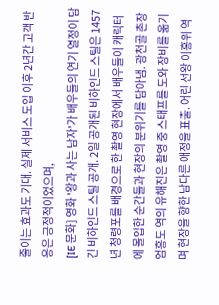줄이는 효과도 기대. 실제 서비스 도입 이후 2년간 고객 반응은 긍정적이었으며,
[IE 문화] 영화 '왕과 사는 남자'가 배우들의 연기 열정이 담긴 비하인드 스틸 공개. 2일 공개된 비하인드 스틸은 1457년 청령포를 배경으로 한 촬영 현장에서 배우들이 캐릭터에 몰입한 순간들과 현장의 분위기를 담아냄. 광천골 촌장 엄흥도 역의 유해진은 촬영 중 스태프를 도와 장비를 옮기며 현장을 향한 남다른 애정을 표출. 어린 선왕 이홍위 역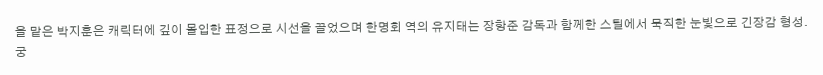을 맡은 박지훈은 캐릭터에 깊이 몰입한 표정으로 시선을 끌었으며 한명회 역의 유지태는 장항준 감독과 함께한 스틸에서 묵직한 눈빛으로 긴장감 형성. 궁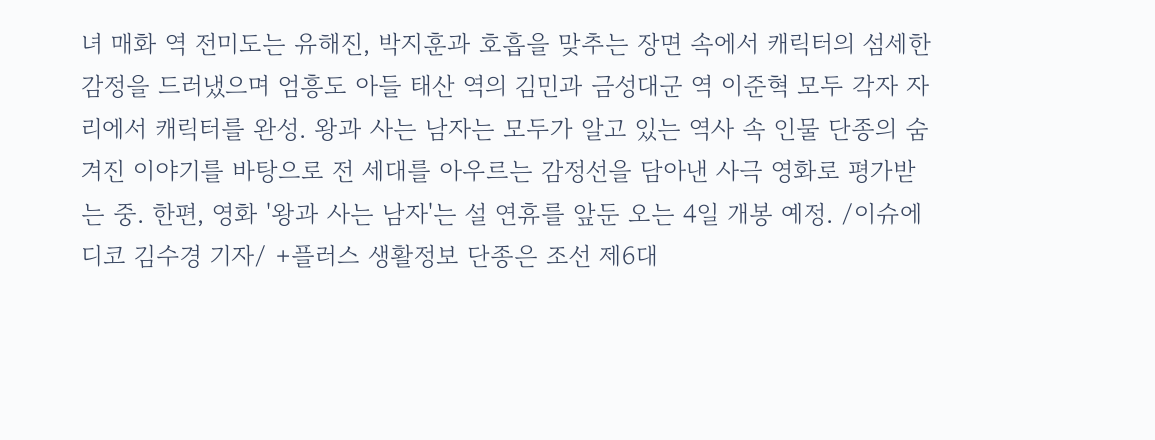녀 매화 역 전미도는 유해진, 박지훈과 호흡을 맞추는 장면 속에서 캐릭터의 섬세한 감정을 드러냈으며 엄흥도 아들 태산 역의 김민과 금성대군 역 이준혁 모두 각자 자리에서 캐릭터를 완성. 왕과 사는 남자는 모두가 알고 있는 역사 속 인물 단종의 숨겨진 이야기를 바탕으로 전 세대를 아우르는 감정선을 담아낸 사극 영화로 평가받는 중. 한편, 영화 '왕과 사는 남자'는 설 연휴를 앞둔 오는 4일 개봉 예정. /이슈에디코 김수경 기자/ +플러스 생활정보 단종은 조선 제6대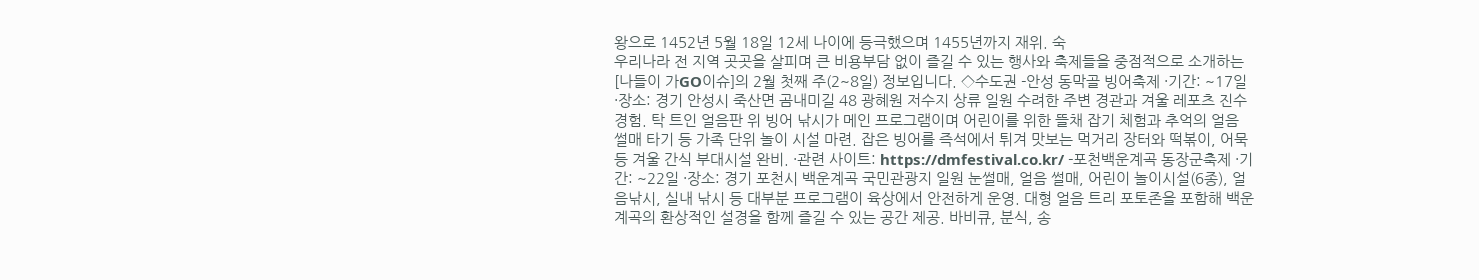왕으로 1452년 5월 18일 12세 나이에 등극했으며 1455년까지 재위. 숙
우리나라 전 지역 곳곳을 살피며 큰 비용부담 없이 즐길 수 있는 행사와 축제들을 중점적으로 소개하는 [나들이 가GO이슈]의 2월 첫째 주(2~8일) 정보입니다. ◇수도권 -안성 동막골 빙어축제 ·기간: ~17일 ·장소: 경기 안성시 죽산면 곰내미길 48 광혜원 저수지 상류 일원 수려한 주변 경관과 겨울 레포츠 진수 경험. 탁 트인 얼음판 위 빙어 낚시가 메인 프로그램이며 어린이를 위한 뜰채 잡기 체험과 추억의 얼음 썰매 타기 등 가족 단위 놀이 시설 마련. 잡은 빙어를 즉석에서 튀겨 맛보는 먹거리 장터와 떡볶이, 어묵 등 겨울 간식 부대시설 완비. ·관련 사이트: https://dmfestival.co.kr/ -포천백운계곡 동장군축제 ·기간: ~22일 ·장소: 경기 포천시 백운계곡 국민관광지 일원 눈썰매, 얼음 썰매, 어린이 놀이시설(6종), 얼음낚시, 실내 낚시 등 대부분 프로그램이 육상에서 안전하게 운영. 대형 얼음 트리 포토존을 포함해 백운계곡의 환상적인 설경을 함께 즐길 수 있는 공간 제공. 바비큐, 분식, 송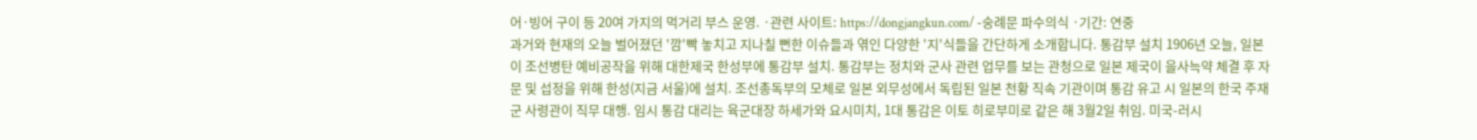어·빙어 구이 등 20여 가지의 먹거리 부스 운영. ·관련 사이트: https://dongjangkun.com/ -숭례문 파수의식 ·기간: 연중
과거와 현재의 오늘 벌어졌던 '깜'빡 놓치고 지나칠 뻔한 이슈들과 엮인 다양한 '지'식들을 간단하게 소개합니다. 통감부 설치 1906년 오늘, 일본이 조선병탄 예비공작을 위해 대한제국 한성부에 통감부 설치. 통감부는 정치와 군사 관련 업무를 보는 관청으로 일본 제국이 을사늑약 체결 후 자문 및 섭정을 위해 한성(지금 서울)에 설치. 조선총독부의 모체로 일본 외무성에서 독립된 일본 천황 직속 기관이며 통감 유고 시 일본의 한국 주재군 사령관이 직무 대행. 임시 통감 대리는 육군대장 하세가와 요시미치, 1대 통감은 이토 히로부미로 같은 해 3월2일 취임. 미국-러시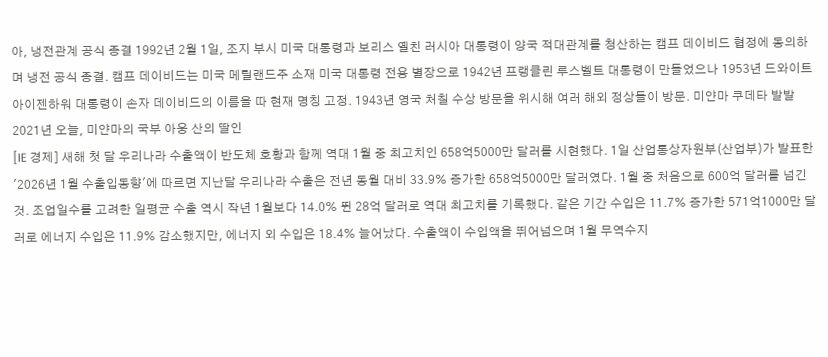아, 냉전관계 공식 종결 1992년 2월 1일, 조지 부시 미국 대통령과 보리스 옐친 러시아 대통령이 양국 적대관계를 청산하는 캠프 데이비드 협정에 동의하며 냉전 공식 종결. 캠프 데이비드는 미국 메릴랜드주 소재 미국 대통령 전용 별장으로 1942년 프랭클린 루스벨트 대통령이 만들었으나 1953년 드와이트 아이젠하워 대통령이 손자 데이비드의 이름을 따 현재 명칭 고정. 1943년 영국 처칠 수상 방문을 위시해 여러 해외 정상들이 방문. 미얀마 쿠데타 발발 2021년 오늘, 미얀마의 국부 아웅 산의 딸인
[IE 경제] 새해 첫 달 우리나라 수출액이 반도체 호황과 함께 역대 1월 중 최고치인 658억5000만 달러를 시현했다. 1일 산업통상자원부(산업부)가 발표한 '2026년 1월 수출입동향'에 따르면 지난달 우리나라 수출은 전년 동월 대비 33.9% 증가한 658억5000만 달러였다. 1월 중 처음으로 600억 달러를 넘긴 것. 조업일수를 고려한 일평균 수출 역시 작년 1월보다 14.0% 뛴 28억 달러로 역대 최고치를 기록했다. 같은 기간 수입은 11.7% 증가한 571억1000만 달러로 에너지 수입은 11.9% 감소했지만, 에너지 외 수입은 18.4% 늘어났다. 수출액이 수입액을 뛰어넘으며 1월 무역수지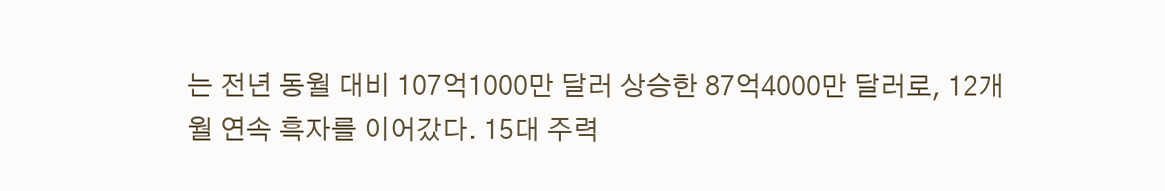는 전년 동월 대비 107억1000만 달러 상승한 87억4000만 달러로, 12개월 연속 흑자를 이어갔다. 15대 주력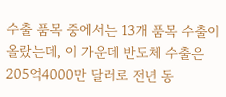수출 품목 중에서는 13개 품목 수출이 올랐는데, 이 가운데 반도체 수출은 205억4000만 달러로 전년 동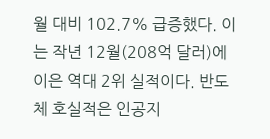월 대비 102.7% 급증했다. 이는 작년 12월(208억 달러)에 이은 역대 2위 실적이다. 반도체 호실적은 인공지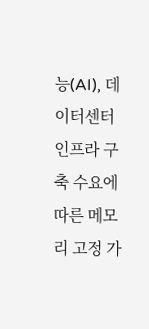능(AI), 데이터센터 인프라 구축 수요에 따른 메모리 고정 가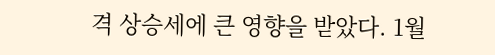격 상승세에 큰 영향을 받았다. 1월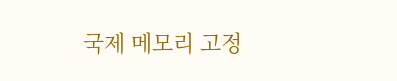국제 메모리 고정